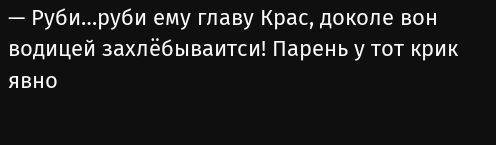— Руби…руби ему главу Крас, доколе вон водицей захлёбываитси! Парень у тот крик явно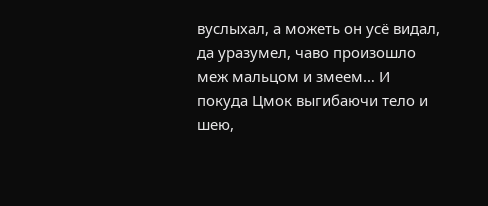вуслыхал, а можеть он усё видал, да уразумел, чаво произошло меж мальцом и змеем… И покуда Цмок выгибаючи тело и шею,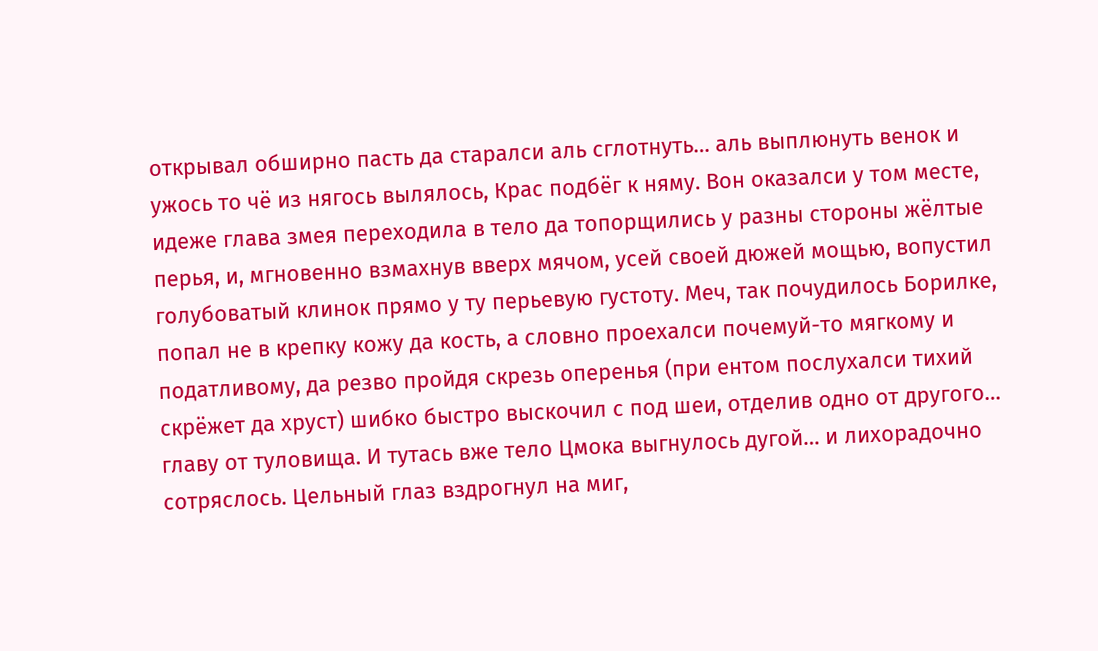открывал обширно пасть да старалси аль сглотнуть… аль выплюнуть венок и ужось то чё из нягось вылялось, Крас подбёг к няму. Вон оказалси у том месте, идеже глава змея переходила в тело да топорщились у разны стороны жёлтые перья, и, мгновенно взмахнув вверх мячом, усей своей дюжей мощью, вопустил голубоватый клинок прямо у ту перьевую густоту. Меч, так почудилось Борилке, попал не в крепку кожу да кость, а словно проехалси почемуй-то мягкому и податливому, да резво пройдя скрезь оперенья (при ентом послухалси тихий скрёжет да хруст) шибко быстро выскочил с под шеи, отделив одно от другого… главу от туловища. И тутась вже тело Цмока выгнулось дугой… и лихорадочно сотряслось. Цельный глаз вздрогнул на миг,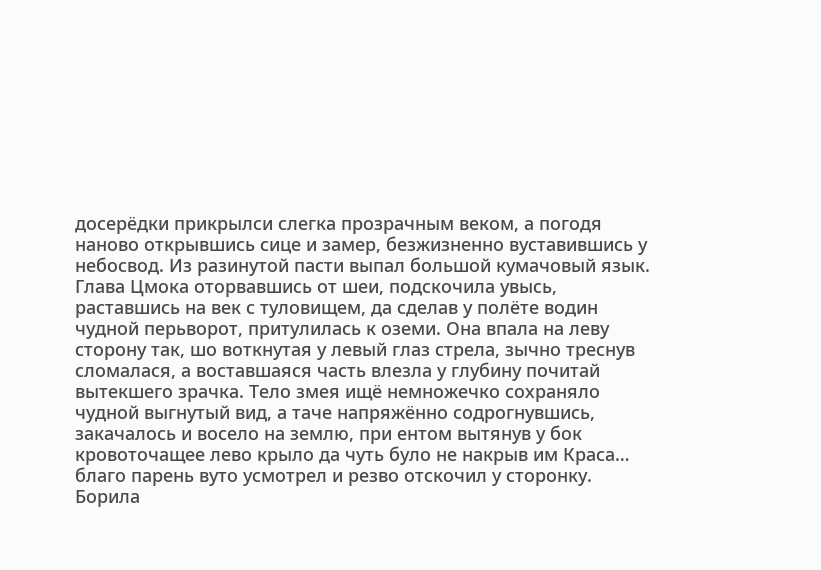досерёдки прикрылси слегка прозрачным веком, а погодя наново открывшись сице и замер, безжизненно вуставившись у небосвод. Из разинутой пасти выпал большой кумачовый язык. Глава Цмока оторвавшись от шеи, подскочила увысь, раставшись на век с туловищем, да сделав у полёте водин чудной перьворот, притулилась к оземи. Она впала на леву сторону так, шо воткнутая у левый глаз стрела, зычно треснув сломалася, а воставшаяся часть влезла у глубину почитай вытекшего зрачка. Тело змея ищё немножечко сохраняло чудной выгнутый вид, а таче напряжённо содрогнувшись, закачалось и восело на землю, при ентом вытянув у бок кровоточащее лево крыло да чуть було не накрыв им Краса… благо парень вуто усмотрел и резво отскочил у сторонку. Борила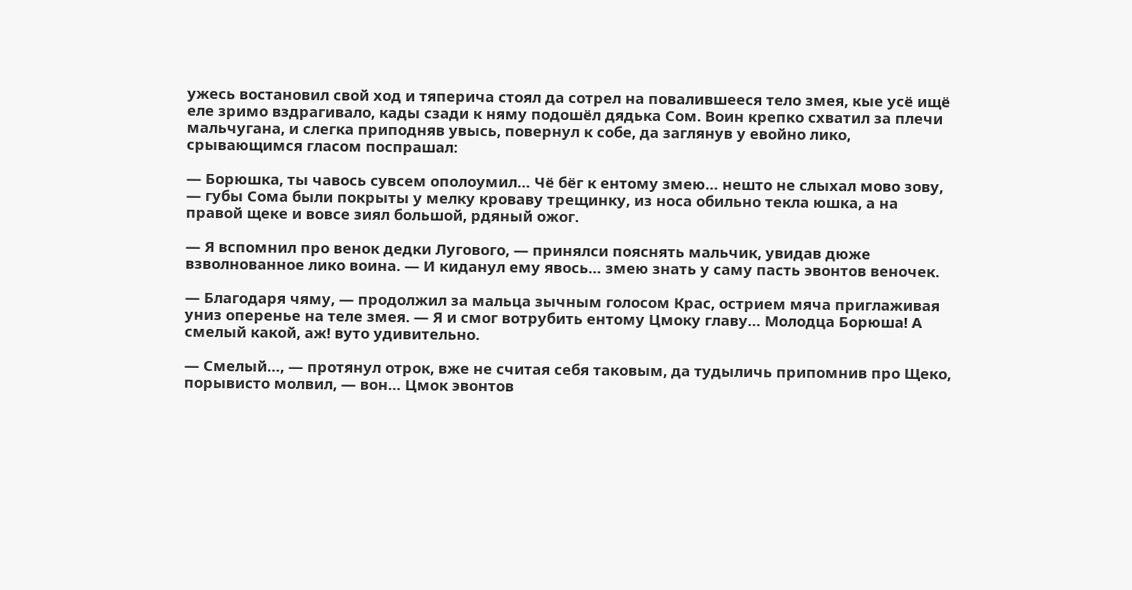ужесь востановил свой ход и тяперича стоял да сотрел на повалившееся тело змея, кые усё ищё еле зримо вздрагивало, кады сзади к няму подошёл дядька Сом. Воин крепко схватил за плечи мальчугана, и слегка приподняв увысь, повернул к собе, да заглянув у евойно лико, срывающимся гласом поспрашал:

— Борюшка, ты чавось сувсем ополоумил… Чё бёг к ентому змею… нешто не слыхал мово зову, — губы Сома были покрыты у мелку кроваву трещинку, из носа обильно текла юшка, а на правой щеке и вовсе зиял большой, рдяный ожог.

— Я вспомнил про венок дедки Лугового, — принялси пояснять мальчик, увидав дюже взволнованное лико воина. — И киданул ему явось… змею знать у саму пасть эвонтов веночек.

— Благодаря чяму, — продолжил за мальца зычным голосом Крас, острием мяча приглаживая униз оперенье на теле змея. — Я и смог вотрубить ентому Цмоку главу… Молодца Борюша! А смелый какой, аж! вуто удивительно.

— Смелый…, — протянул отрок, вже не считая себя таковым, да тудыличь припомнив про Щеко, порывисто молвил, — вон… Цмок эвонтов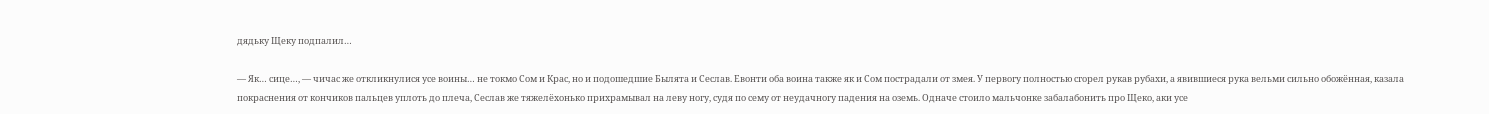дядьку Щеку подпалил…

— Як… сице…, — чичас же откликнулися усе воины… не токмо Сом и Крас, но и подошедшие Былята и Сеслав. Евонти оба воина также як и Сом пострадали от змея. У первогу полностью сгорел рукав рубахи, а явившиеся рука вельми сильно обожённая, казала покраснения от кончиков пальцев уплоть до плеча, Сеслав же тяжелёхонько прихрамывал на леву ногу, судя по сему от неудачногу падения на оземь. Одначе стоило мальчонке забалабонить про Щеко, аки усе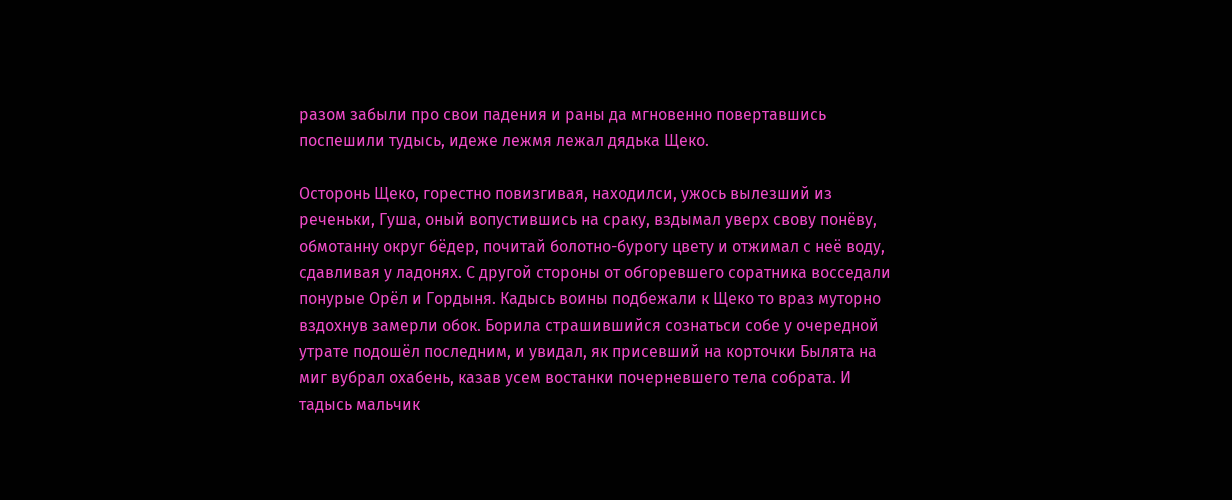разом забыли про свои падения и раны да мгновенно повертавшись поспешили тудысь, идеже лежмя лежал дядька Щеко.

Осторонь Щеко, горестно повизгивая, находилси, ужось вылезший из реченьки, Гуша, оный вопустившись на сраку, вздымал уверх свову понёву, обмотанну округ бёдер, почитай болотно-бурогу цвету и отжимал с неё воду, сдавливая у ладонях. С другой стороны от обгоревшего соратника восседали понурые Орёл и Гордыня. Кадысь воины подбежали к Щеко то враз муторно вздохнув замерли обок. Борила страшившийся сознатьси собе у очередной утрате подошёл последним, и увидал, як присевший на корточки Былята на миг вубрал охабень, казав усем востанки почерневшего тела собрата. И тадысь мальчик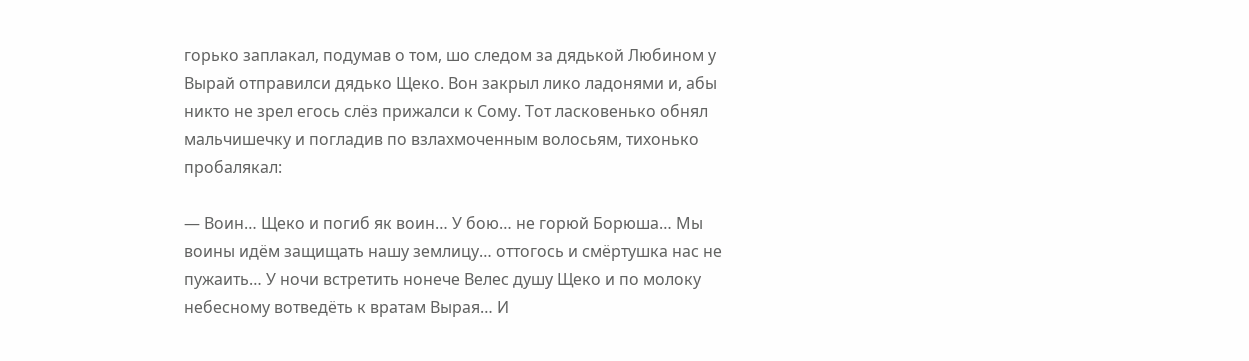горько заплакал, подумав о том, шо следом за дядькой Любином у Вырай отправилси дядько Щеко. Вон закрыл лико ладонями и, абы никто не зрел егось слёз прижалси к Сому. Тот ласковенько обнял мальчишечку и погладив по взлахмоченным волосьям, тихонько пробалякал:

— Воин… Щеко и погиб як воин… У бою… не горюй Борюша… Мы воины идём защищать нашу землицу… оттогось и смёртушка нас не пужаить… У ночи встретить нонече Велес душу Щеко и по молоку небесному вотведёть к вратам Вырая… И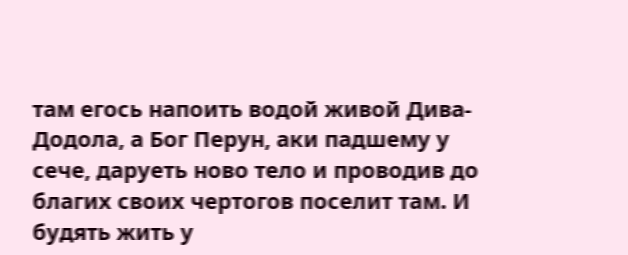там егось напоить водой живой Дива-Додола, а Бог Перун, аки падшему у сече, даруеть ново тело и проводив до благих своих чертогов поселит там. И будять жить у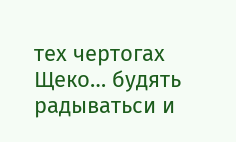тех чертогах Щеко… будять радыватьси и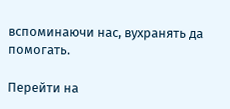вспоминаючи нас, вухранять да помогать.

Перейти на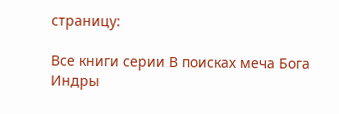страницу:

Все книги серии В поисках меча Бога Индры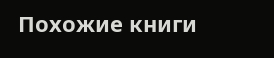Похожие книги